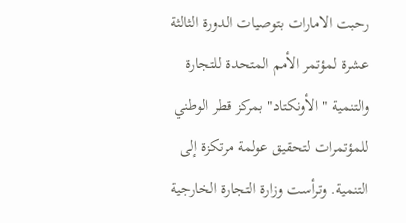رحبت الامارات بتوصيات الدورة الثالثة عشرة لمؤتمر الأمم المتحدة للتجارة والتنمية "الأونكتاد" بمركز قطر الوطني للمؤتمرات لتحقيق عولمة مرتكزة إلى التنمية. وترأست وزارة التجارة الخارجية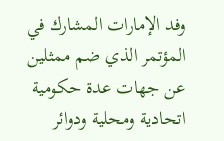وفد الإمارات المشارك في المؤتمر الذي ضم ممثلين عن جهات عدة حكومية اتحادية ومحلية ودوائر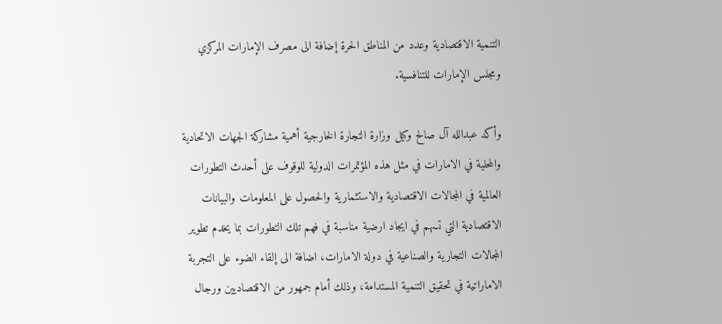التنمية الاقتصادية وعدد من المناطق الحرة إضافة الى مصرف الإمارات المركزي ومجلس الإمارات للتنافسية.

وأكد عبدالله آل صالح وكيل وزارة التجارة الخارجية أهمية مشاركة الجهات الاتحادية والمحلية في الامارات في مثل هذه المؤتمرات الدولية للوقوف على أحدث التطورات العالمية في المجالات الاقتصادية والاستثمارية والحصول على المعلومات والبيانات الاقتصادية التي تسهم في ايجاد ارضية مناسبة في فهم تلك التطورات بما يخدم تطوير المجالات التجارية والصناعية في دولة الامارات، اضافة الى إلقاء الضوء على التجربة الاماراتية في تحقيق التنمية المستدامة، وذلك أمام جمهور من الاقتصاديين ورجال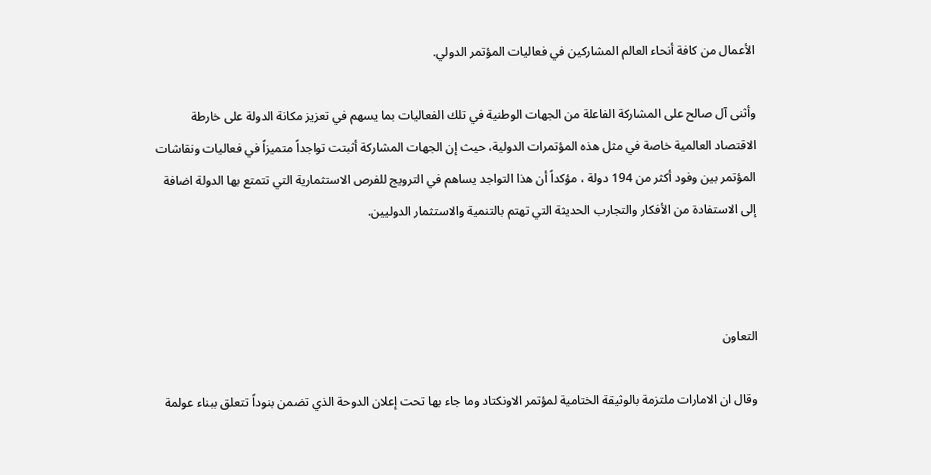الأعمال من كافة أنحاء العالم المشاركين في فعاليات المؤتمر الدولي.

وأثنى آل صالح على المشاركة الفاعلة من الجهات الوطنية في تلك الفعاليات بما يسهم في تعزيز مكانة الدولة على خارطة الاقتصاد العالمية خاصة في مثل هذه المؤتمرات الدولية، حيث إن الجهات المشاركة أثبتت تواجداً متميزاً في فعاليات ونقاشات المؤتمر بين وفود أكثر من 194 دولة ، مؤكداً أن هذا التواجد يساهم في الترويج للفرص الاستثمارية التي تتمتع بها الدولة اضافة إلى الاستفادة من الأفكار والتجارب الحديثة التي تهتم بالتنمية والاستثمار الدوليين.



التعاون

وقال ان الامارات ملتزمة بالوثيقة الختامية لمؤتمر الاونكتاد وما جاء بها تحت إعلان الدوحة الذي تضمن بنوداً تتعلق ببناء عولمة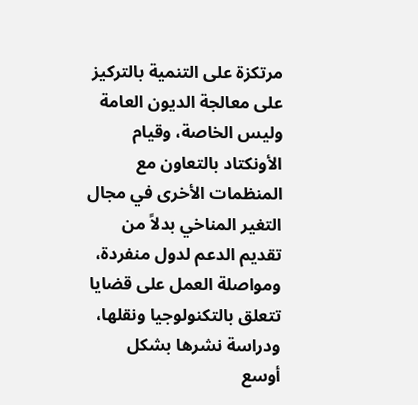مرتكزة على التنمية بالتركيز على معالجة الديون العامة وليس الخاصة، وقيام الأونكتاد بالتعاون مع المنظمات الأخرى في مجال التغير المناخي بدلاً من تقديم الدعم لدول منفردة، ومواصلة العمل على قضايا تتعلق بالتكنولوجيا ونقلها، ودراسة نشرها بشكل أوسع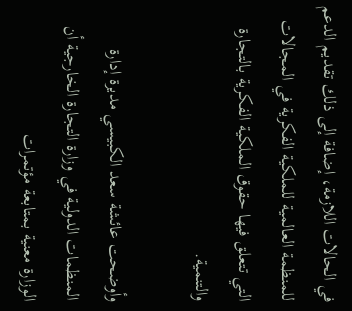في الحالات اللازمة، إضافة إلى ذلك تقديم الدعم للمنظمة العالمية للملكية الفكرية في المجالات التي تتعلق فيها حقوق الملكية الفكرية بالتجارة والتنمية.

وأوضحت عائشة سعد الكبيسي مديرة إدارة المنظمات الدولية في وزارة التجارة الخارجية أن الوزارة معنية بمتابعة مؤتمرات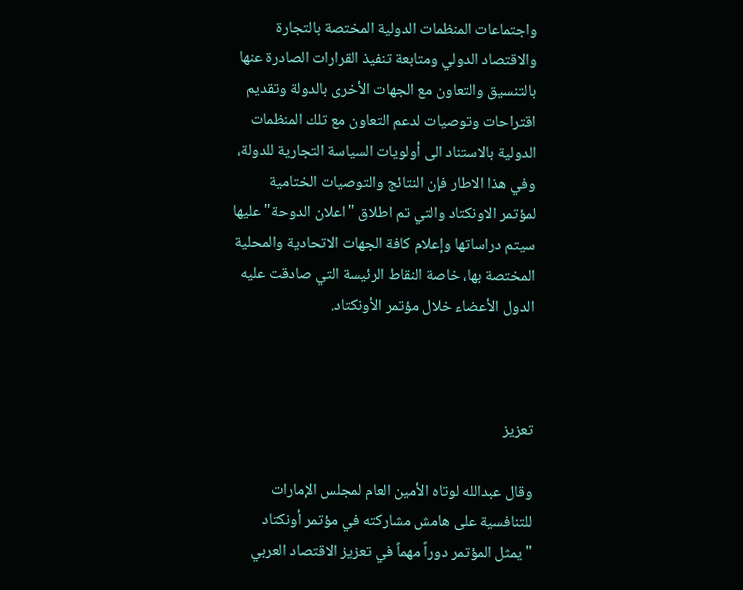واجتماعات المنظمات الدولية المختصة بالتجارة والاقتصاد الدولي ومتابعة تنفيذ القرارات الصادرة عنها بالتنسيق والتعاون مع الجهات الأخرى بالدولة وتقديم اقتراحات وتوصيات لدعم التعاون مع تلك المنظمات الدولية بالاستناد الى أولويات السياسة التجارية للدولة، وفي هذا الاطار فإن النتائج والتوصيات الختامية لمؤتمر الاونكتاد والتي تم اطلاق "اعلان الدوحة" عليها سيتم دراساتها وإعلام كافة الجهات الاتحادية والمحلية المختصة بها، خاصة النقاط الرئيسة التي صادقت عليه الدول الأعضاء خلال مؤتمر الأونكتاد.



تعزيز

وقال عبدالله لوتاه الأمين العام لمجلس الإمارات للتنافسية على هامش مشاركته في مؤتمر أونكتاد "يمثل المؤتمر دوراً مهماً في تعزيز الاقتصاد العربي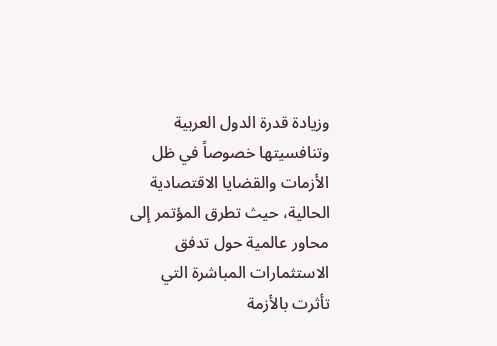وزيادة قدرة الدول العربية وتنافسيتها خصوصاً في ظل الأزمات والقضايا الاقتصادية الحالية، حيث تطرق المؤتمر إلى محاور عالمية حول تدفق الاستثمارات المباشرة التي تأثرت بالأزمة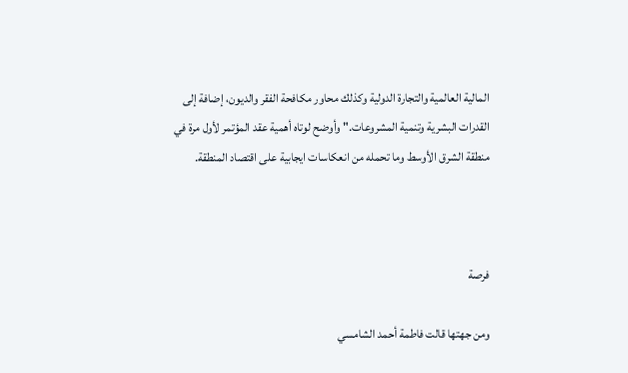المالية العالمية والتجارة الدولية وكذلك محاور مكافحة الفقر والديون، إضافة إلى القدرات البشرية وتنمية المشروعات." وأوضح لوتاه أهمية عقد المؤتمر لأول مرة في منطقة الشرق الأوسط وما تحمله من انعكاسات ايجابية على اقتصاد المنطقة.



فرصة

ومن جهتها قالت فاطمة أحمد الشامسي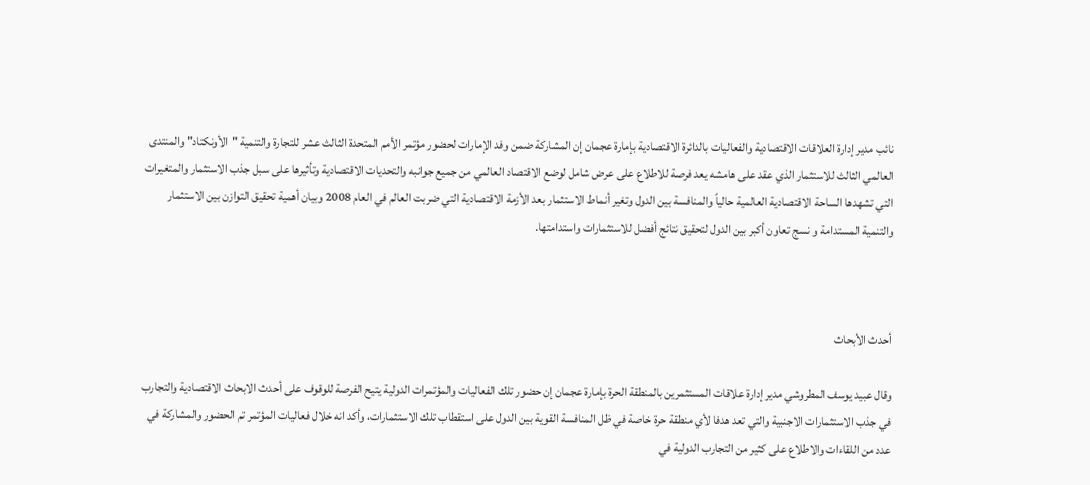نائب مدير إدارة العلاقات الاقتصادية والفعاليات بالدائرة الاقتصادية بإمارة عجمان إن المشاركة ضمن وفد الإمارات لحضور مؤتمر الأمم المتحدة الثالث عشر للتجارة والتنمية "الأونكتاد" والمنتدى العالمي الثالث للاستثمار الذي عقد على هامشه يعد فرصة للاطلاع على عرض شامل لوضع الاقتصاد العالمي من جميع جوانبه والتحديات الاقتصادية وتأثيرها على سبل جذب الاستثمار والمتغيرات التي تشهدها الساحة الاقتصادية العالمية حالياً والمنافسة بين الدول وتغير أنماط الاستثمار بعد الأزمة الاقتصادية التي ضربت العالم في العام 2008 وبيان أهمية تحقيق التوازن بين الاستثمار والتنمية المستدامة و نسج تعاون أكبر بين الدول لتحقيق نتائج أفضل للاستثمارات واستدامتها.



أحدث الأبحاث

وقال عبيد يوسف المطروشي مدير إدارة علاقات المستثمرين بالمنطقة الحرة بإمارة عجمان إن حضور تلك الفعاليات والمؤتمرات الدولية يتيح الفرصة للوقوف على أحدث الابحاث الاقتصادية والتجارب في جذب الاستثمارات الاجنبية والتي تعد هدفا لأي منطقة حرة خاصة في ظل المنافسة القوية بين الدول على استقطاب تلك الاستثمارات، وأكد انه خلال فعاليات المؤتمر تم الحضور والمشاركة في عدد من اللقاءات والاطلاع على كثير من التجارب الدولية في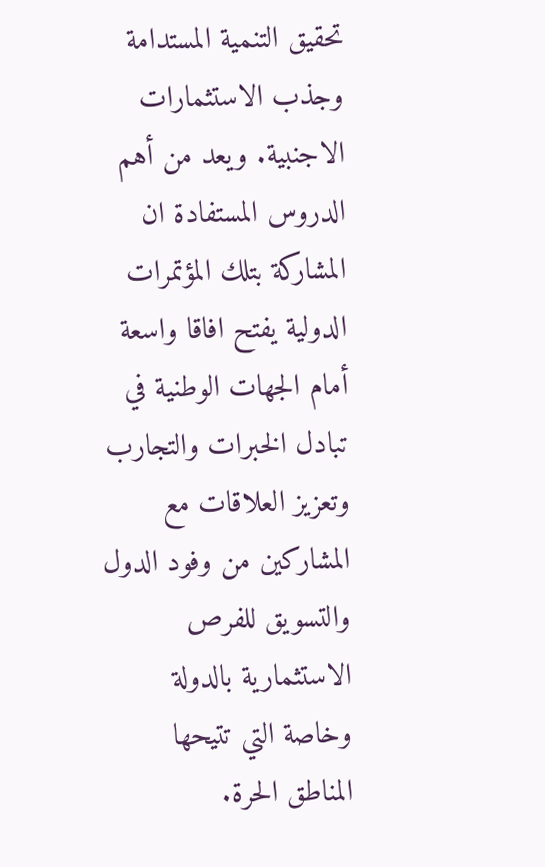تحقيق التنمية المستدامة وجذب الاستثمارات الاجنبية. ويعد من أهم الدروس المستفادة ان المشاركة بتلك المؤتمرات الدولية يفتح افاقا واسعة أمام الجهات الوطنية في تبادل الخبرات والتجارب وتعزيز العلاقات مع المشاركين من وفود الدول والتسويق للفرص الاستثمارية بالدولة وخاصة التي تتيحها المناطق الحرة.